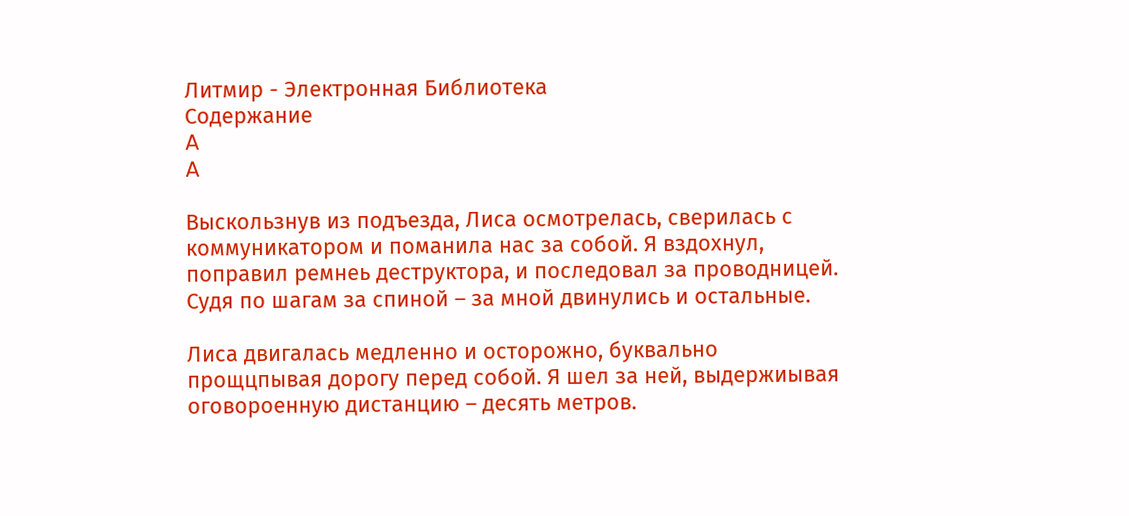Литмир - Электронная Библиотека
Содержание
A
A

Выскользнув из подъезда, Лиса осмотрелась, сверилась с коммуникатором и поманила нас за собой. Я вздохнул, поправил ремнеь деструктора, и последовал за проводницей. Судя по шагам за спиной – за мной двинулись и остальные.

Лиса двигалась медленно и осторожно, буквально прощцпывая дорогу перед собой. Я шел за ней, выдержиывая оговороенную дистанцию – десять метров.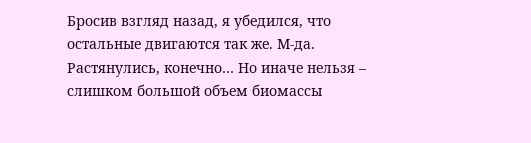Бросив взгляд назад, я убедился, что остальные двигаются так же. М‑да. Растянулись, конечно… Но иначе нельзя – слишком большой объем биомассы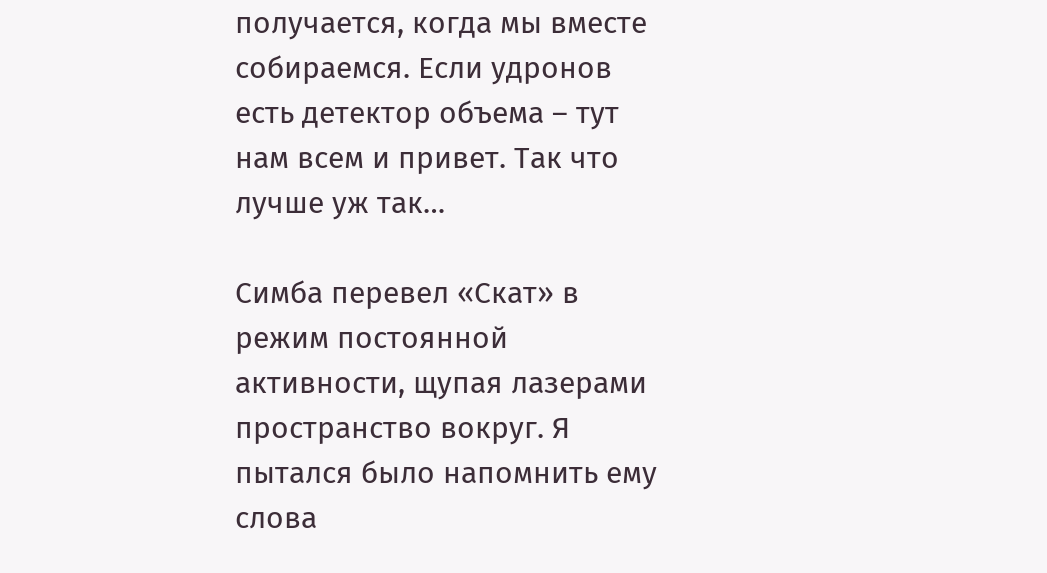получается, когда мы вместе собираемся. Если удронов есть детектор объема – тут нам всем и привет. Так что лучше уж так…

Симба перевел «Скат» в режим постоянной активности, щупая лазерами пространство вокруг. Я пытался было напомнить ему слова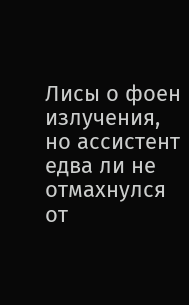Лисы о фоен излучения, но ассистент едва ли не отмахнулся от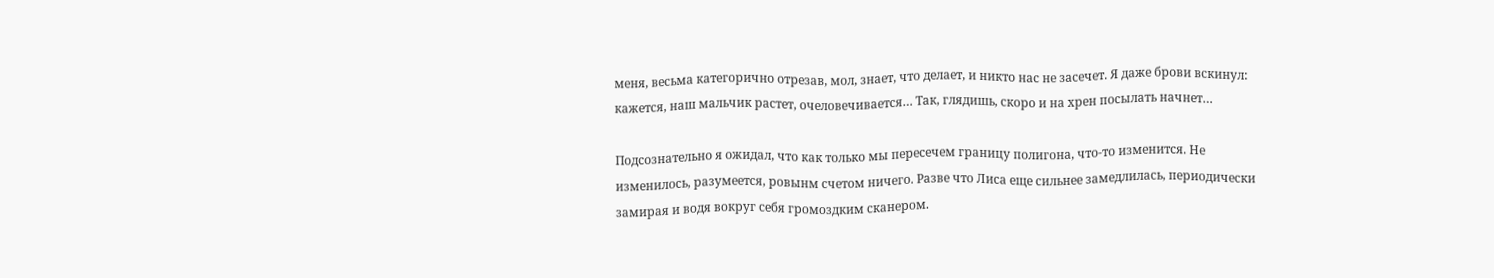меня, весьма категорично отрезав, мол, знает, что делает, и никто нас не засечет. Я даже брови вскинул: кажется, наш мальчик растет, очеловечивается… Так, глядишь, скоро и на хрен посылать начнет…

Подсознательно я ожидал, что как только мы пересечем границу полигона, что‑то изменится. Не изменилось, разумеется, ровынм счетом ничего. Разве что Лиса еще сильнее замедлилась, периодически замирая и водя вокруг себя громоздким сканером.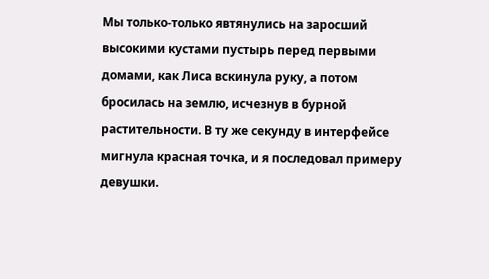Мы только‑только явтянулись на заросший высокими кустами пустырь перед первыми домами, как Лиса вскинула руку, а потом бросилась на землю, исчезнув в бурной растительности. В ту же секунду в интерфейсе мигнула красная точка, и я последовал примеру девушки.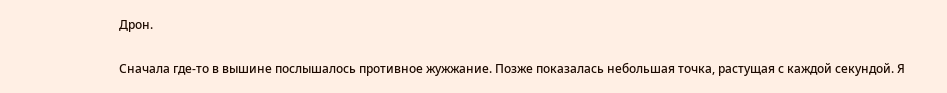Дрон.

Сначала где‑то в вышине послышалось противное жужжание. Позже показалась небольшая точка, растущая с каждой секундой. Я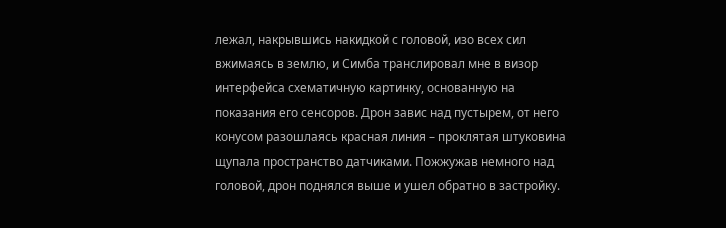лежал, накрывшись накидкой с головой, изо всех сил вжимаясь в землю, и Симба транслировал мне в визор интерфейса схематичную картинку, основанную на показания его сенсоров. Дрон завис над пустырем, от него конусом разошлаясь красная линия – проклятая штуковина щупала пространство датчиками. Пожжужав немного над головой, дрон поднялся выше и ушел обратно в застройку.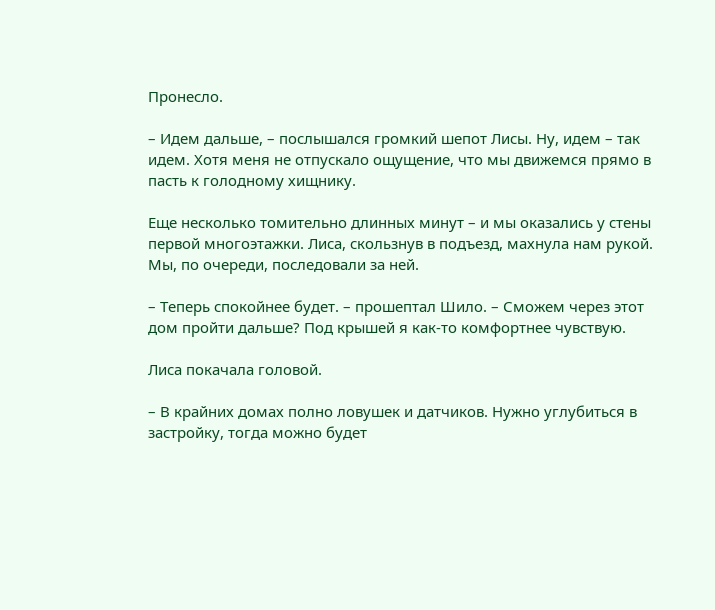Пронесло.

– Идем дальше, – послышался громкий шепот Лисы. Ну, идем – так идем. Хотя меня не отпускало ощущение, что мы движемся прямо в пасть к голодному хищнику.

Еще несколько томительно длинных минут – и мы оказались у стены первой многоэтажки. Лиса, скользнув в подъезд, махнула нам рукой. Мы, по очереди, последовали за ней.

– Теперь спокойнее будет. – прошептал Шило. – Сможем через этот дом пройти дальше? Под крышей я как‑то комфортнее чувствую.

Лиса покачала головой.

– В крайних домах полно ловушек и датчиков. Нужно углубиться в застройку, тогда можно будет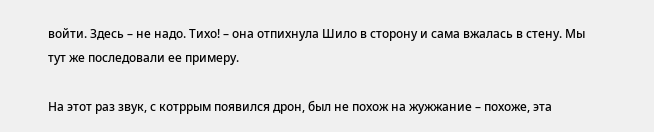войти. Здесь – не надо. Тихо! – она отпихнула Шило в сторону и сама вжалась в стену. Мы тут же последовали ее примеру.

На этот раз звук, с котррым появился дрон, был не похож на жужжание – похоже, эта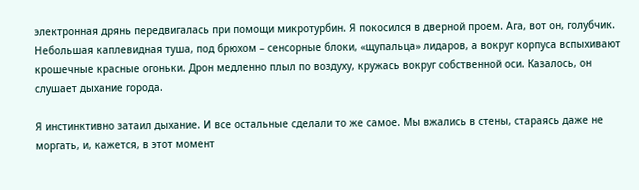электронная дрянь передвигалась при помощи микротурбин. Я покосился в дверной проем. Ага, вот он, голубчик. Небольшая каплевидная туша, под брюхом – сенсорные блоки, «щупальца» лидаров, а вокруг корпуса вспыхивают крошечные красные огоньки. Дрон медленно плыл по воздуху, кружась вокруг собственной оси. Казалось, он слушает дыхание города.

Я инстинктивно затаил дыхание. И все остальные сделали то же самое. Мы вжались в стены, стараясь даже не моргать, и, кажется, в этот момент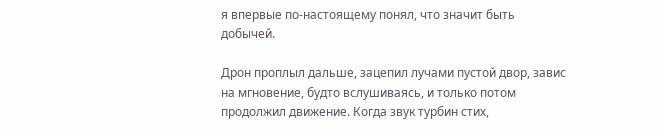я впервые по‑настоящему понял, что значит быть добычей.

Дрон проплыл дальше, зацепил лучами пустой двор, завис на мгновение, будто вслушиваясь, и только потом продолжил движение. Когда звук турбин стих,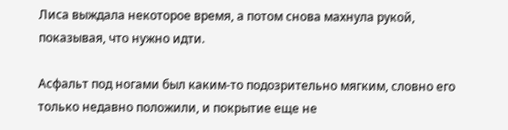Лиса выждала некоторое время, а потом снова махнула рукой, показывая, что нужно идти.

Асфальт под ногами был каким‑то подозрительно мягким, словно его только недавно положили, и покрытие еще не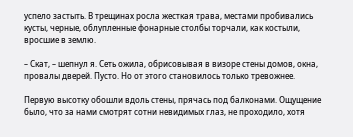успело застыть. В трещинах росла жесткая трава, местами пробивались кусты, черные, облупленные фонарные столбы торчали, как костыли, вросшие в землю.

– Скат, – шепнул я. Сеть ожила, обрисовывая в визоре стены домов, окна, провалы дверей. Пусто. Но от этого становилось только тревожнее.

Первую высотку обошли вдоль стены, прячась под балконами. Ощущение было, что за нами смотрят сотни невидимых глаз, не проходило, хотя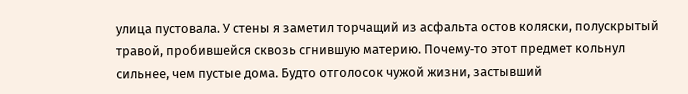улица пустовала. У стены я заметил торчащий из асфальта остов коляски, полускрытый травой, пробившейся сквозь сгнившую материю. Почему‑то этот предмет кольнул сильнее, чем пустые дома. Будто отголосок чужой жизни, застывший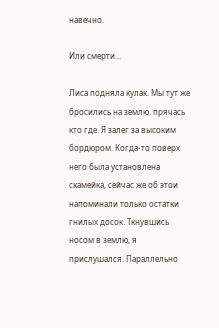навечно.

Или смерти…

Лиса подняла кулак. Мы тут же бросились на землю. прячась кто где. Я залег за высоким бордюром. Когда‑то поверх него была установлена скамейка, сейчас же об этои напоминали только остатки гнилых досок. Ткнувшись носом в землю, я прислушался. Параллельно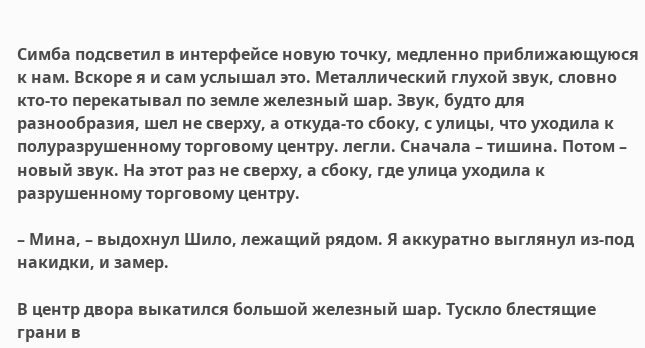Симба подсветил в интерфейсе новую точку, медленно приближающуюся к нам. Вскоре я и сам услышал это. Металлический глухой звук, словно кто‑то перекатывал по земле железный шар. Звук, будто для разнообразия, шел не сверху, а откуда‑то сбоку, с улицы, что уходила к полуразрушенному торговому центру. легли. Сначала – тишина. Потом – новый звук. На этот раз не сверху, а сбоку, где улица уходила к разрушенному торговому центру.

– Мина, – выдохнул Шило, лежащий рядом. Я аккуратно выглянул из‑под накидки, и замер.

В центр двора выкатился большой железный шар. Тускло блестящие грани в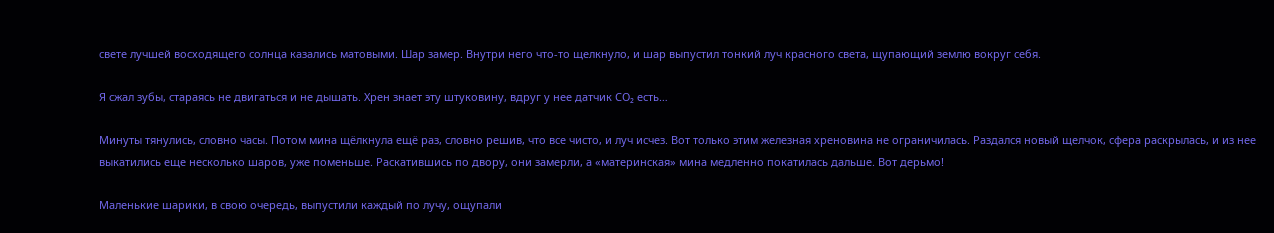свете лучшей восходящего солнца казались матовыми. Шар замер. Внутри него что‑то щелкнуло, и шар выпустил тонкий луч красного света, щупающий землю вокруг себя.

Я сжал зубы, стараясь не двигаться и не дышать. Хрен знает эту штуковину, вдруг у нее датчик СО₂ есть…

Минуты тянулись, словно часы. Потом мина щёлкнула ещё раз, словно решив, что все чисто, и луч исчез. Вот только этим железная хреновина не ограничилась. Раздался новый щелчок, сфера раскрылась, и из нее выкатились еще несколько шаров, уже поменьше. Раскатившись по двору, они замерли, а «материнская» мина медленно покатилась дальше. Вот дерьмо!

Маленькие шарики, в свою очередь, выпустили каждый по лучу, ощупали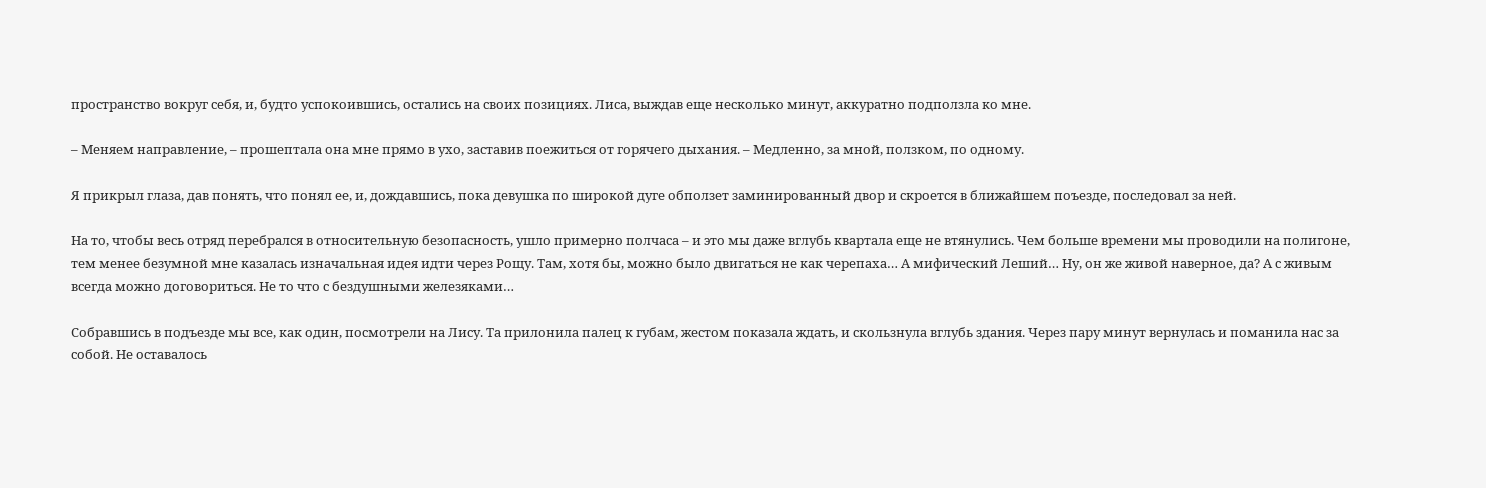пространство вокруг себя, и, будто успокоившись, остались на своих позициях. Лиса, выждав еще несколько минут, аккуратно подползла ко мне.

– Меняем направление, – прошептала она мне прямо в ухо, заставив поежиться от горячего дыхания. – Медленно, за мной, ползком, по одному.

Я прикрыл глаза, дав понять, что понял ее, и, дождавшись, пока девушка по широкой дуге обползет заминированный двор и скроется в ближайшем поъезде, последовал за ней.

На то, чтобы весь отряд перебрался в относительную безопасность, ушло примерно полчаса – и это мы даже вглубь квартала еще не втянулись. Чем больше времени мы проводили на полигоне, тем менее безумной мне казалась изначальная идея идти через Рощу. Там, хотя бы, можно было двигаться не как черепаха… А мифический Леший… Ну, он же живой наверное, да? А с живым всегда можно договориться. Не то что с бездушными железяками…

Собравшись в подъезде мы все, как один, посмотрели на Лису. Та прилонила палец к губам, жестом показала ждать, и скользнула вглубь здания. Через пару минут вернулась и поманила нас за собой. Не оставалось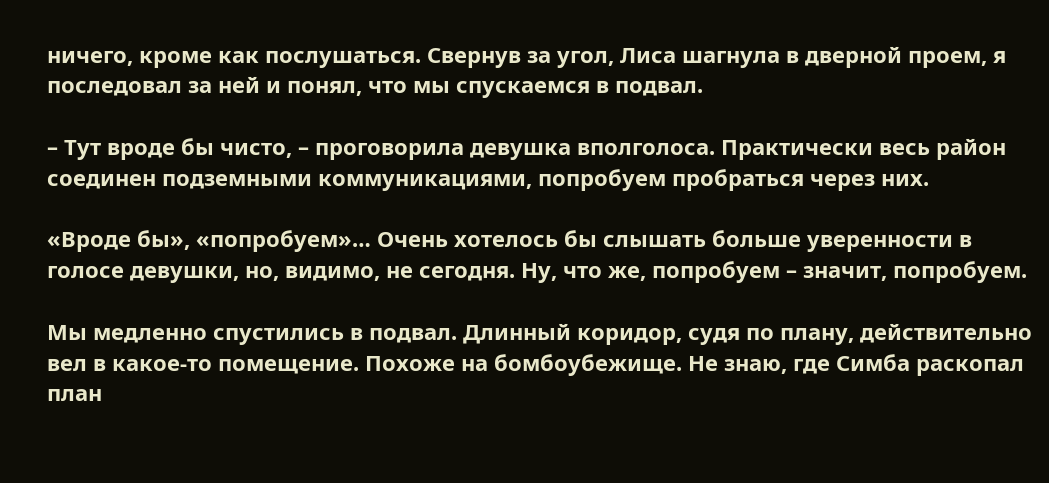ничего, кроме как послушаться. Свернув за угол, Лиса шагнула в дверной проем, я последовал за ней и понял, что мы спускаемся в подвал.

– Тут вроде бы чисто, – проговорила девушка вполголоса. Практически весь район соединен подземными коммуникациями, попробуем пробраться через них.

«Вроде бы», «попробуем»… Очень хотелось бы слышать больше уверенности в голосе девушки, но, видимо, не сегодня. Ну, что же, попробуем – значит, попробуем.

Мы медленно спустились в подвал. Длинный коридор, судя по плану, действительно вел в какое‑то помещение. Похоже на бомбоубежище. Не знаю, где Симба раскопал план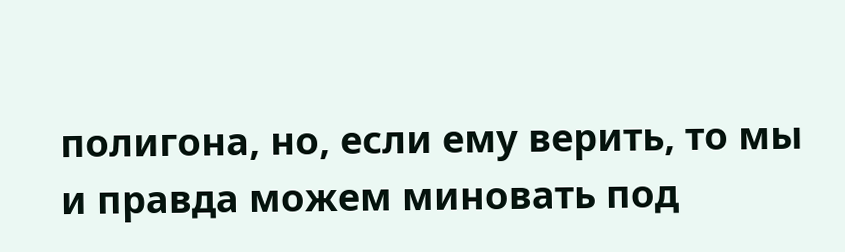полигона, но, если ему верить, то мы и правда можем миновать под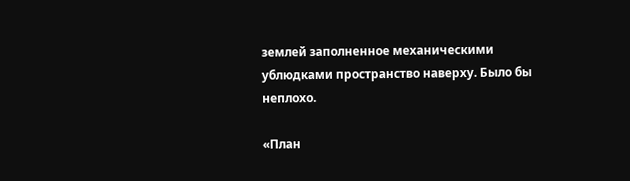землей заполненное механическими ублюдками пространство наверху. Было бы неплохо.

«План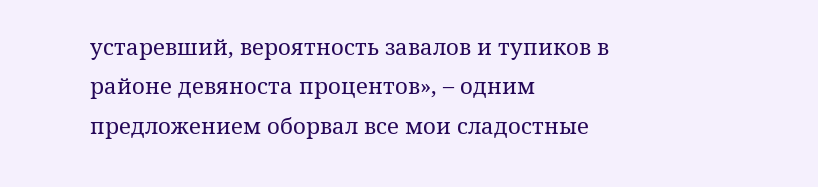устаревший, вероятность завалов и тупиков в районе девяноста процентов», – одним предложением оборвал все мои сладостные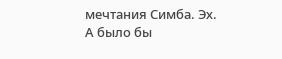мечтания Симба. Эх. А было бы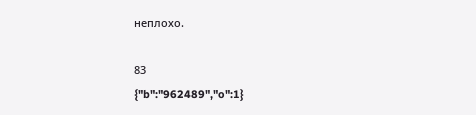неплохо.

83
{"b":"962489","o":1}